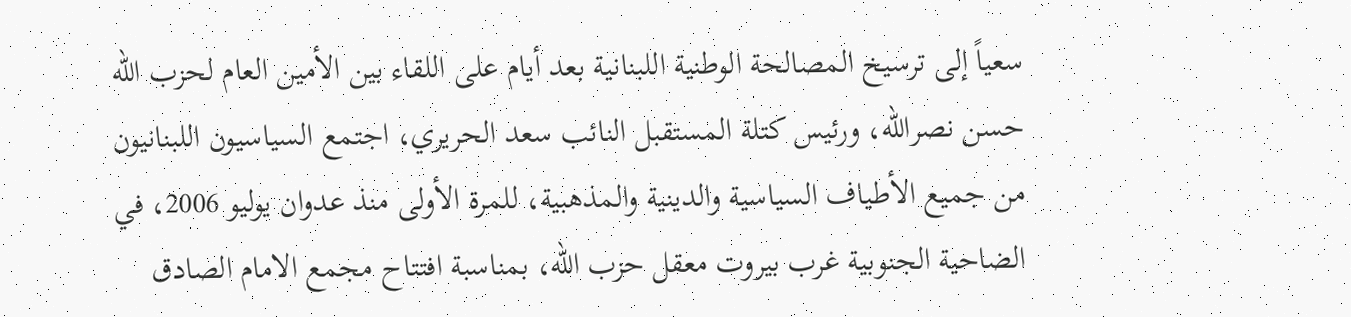سعياً إلى ترسيخ المصالحة الوطنية اللبنانية بعد أيام على اللقاء بين الأمين العام لحزب الله حسن نصرالله، ورئيس كتلة المستقبل النائب سعد الحريري، اجتمع السياسيون اللبنانيون من جميع الأطياف السياسية والدينية والمذهبية، للمرة الأولى منذ عدوان يوليو 2006، في الضاحية الجنوبية غرب بيروت معقل حزب الله، بمناسبة افتتاح مجمع الامام الصادق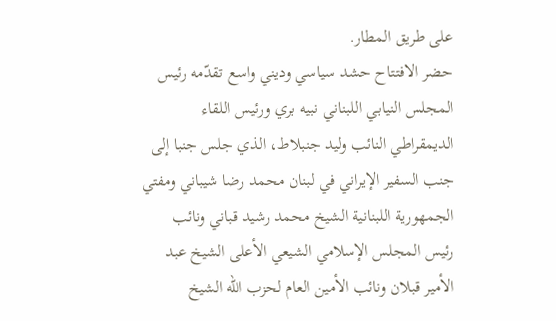على طريق المطار.
حضر الافتتاح حشد سياسي وديني واسع تقدّمه رئيس المجلس النيابي اللبناني نبيه بري ورئيس اللقاء الديمقراطي النائب وليد جنبلاط، الذي جلس جنبا إلى جنب السفير الإيراني في لبنان محمد رضا شيباني ومفتي الجمهورية اللبنانية الشيخ محمد رشيد قباني ونائب رئيس المجلس الإسلامي الشيعي الأعلى الشيخ عبد الأمير قبلان ونائب الأمين العام لحزب الله الشيخ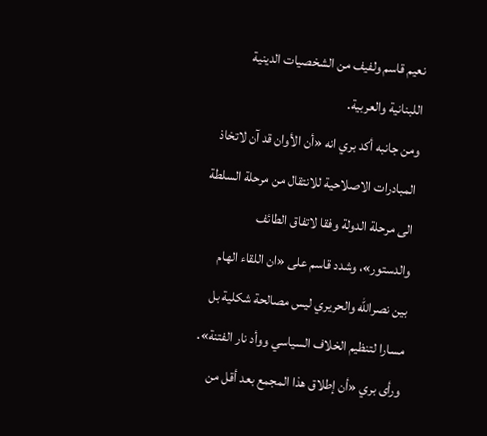نعيم قاسم ولفيف من الشخصيات الدينية اللبنانية والعربية.
ومن جانبه أكد بري انه «أن الأوان قد آن لاتخاذ المبادرات الاصلاحية للانتقال من مرحلة السلطة الى مرحلة الدولة وفقا لاتفاق الطائف والدستور»، وشدد قاسم على «ان اللقاء الهام بين نصرالله والحريري ليس مصالحة شكلية بل مسارا لتنظيم الخلاف السياسي ووأد نار الفتنة».
ورأى بري «أن إطلاق هذا المجمع بعد أقل من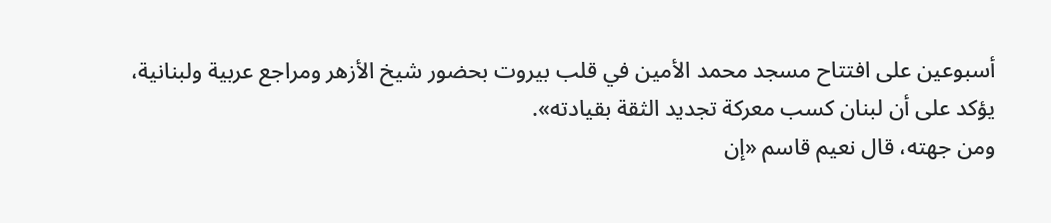أسبوعين على افتتاح مسجد محمد الأمين في قلب بيروت بحضور شيخ الأزهر ومراجع عربية ولبنانية، يؤكد على أن لبنان كسب معركة تجديد الثقة بقيادته».
ومن جهته، قال نعيم قاسم «إن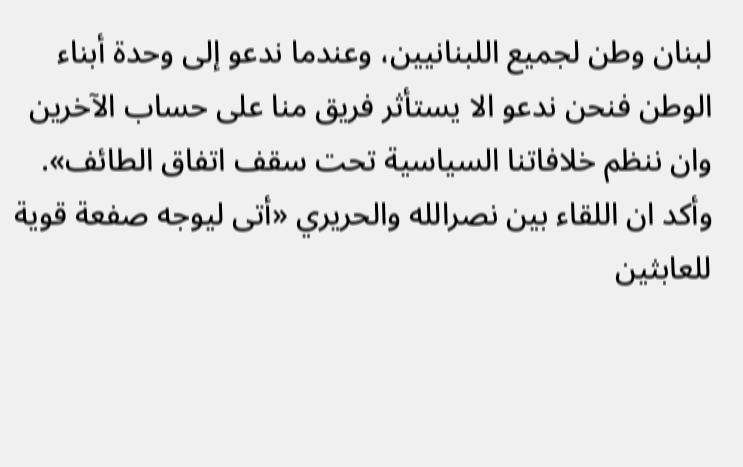لبنان وطن لجميع اللبنانيين، وعندما ندعو إلى وحدة أبناء الوطن فنحن ندعو الا يستأثر فريق منا على حساب الآخرين وان ننظم خلافاتنا السياسية تحت سقف اتفاق الطائف».
وأكد ان اللقاء بين نصرالله والحريري «أتى ليوجه صفعة قوية للعابثين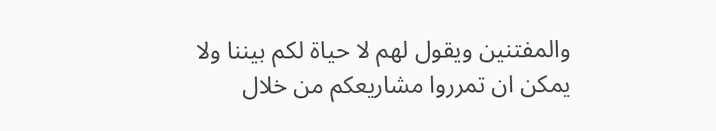والمفتنين ويقول لهم لا حياة لكم بيننا ولا يمكن ان تمرروا مشاريعكم من خلال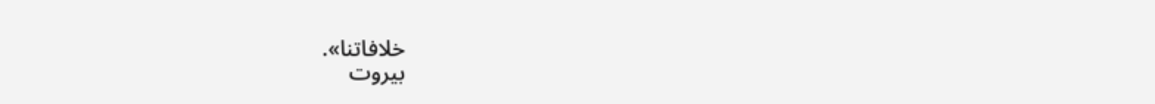خلافاتنا».
بيروت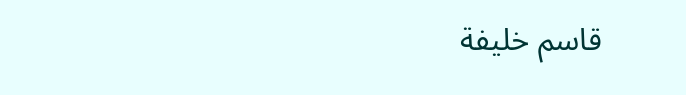قاسم خليفة